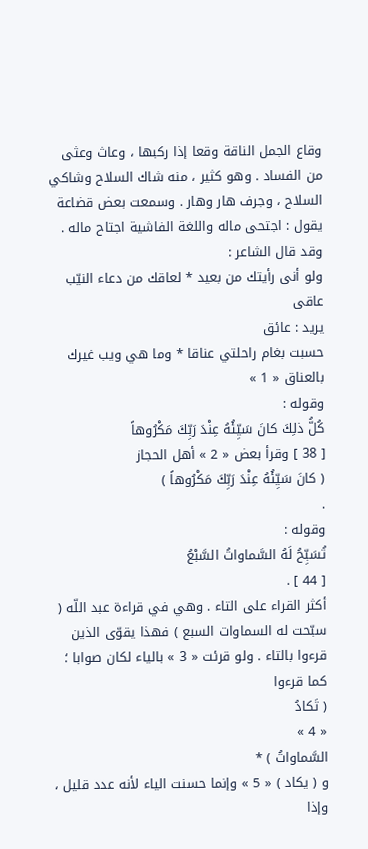وقاع الجمل الناقة وقعا إذا ركبها ، وعاث وعثى من الفساد . وهو كثير ، منه شاك السلاح وشاكي السلاح ، وجرف هار وهار . وسمعت بعض قضاعة يقول : اجتحى ماله واللغة الفاشية اجتاح ماله .
وقد قال الشاعر :
ولو أنى رأيتك من بعيد * لعاقك من دعاء النيّب عاقى
يريد : عائق
حسبت بغام راحلتي عناقا * وما هي ويب غيرك بالعناق « 1 »
وقوله :
كُلُّ ذلِكَ كانَ سَيِّئُهُ عِنْدَ رَبِّكَ مَكْرُوهاً
[ 38 ] وقرأ بعض « 2 » أهل الحجاز
( كانَ سَيِّئُهُ عِنْدَ رَبِّكَ مَكْرُوهاً )
.
وقوله :
تُسَبِّحُ لَهُ السَّماواتُ السَّبْعُ
[ 44 ] .
أكثر القراء على التاء . وهي في قراءة عبد اللّه ( سبّحت له السماوات السبع ) فهذا يقوّى الذين قرءوا بالتاء . ولو قرئت « 3 » بالياء لكان صوابا ؛ كما قرءوا
( تَكادُ
« 4 »
السَّماواتُ ) *
و ( يكاد ) « 5 » وإنما حسنت الياء لأنه عدد قليل ، وإذا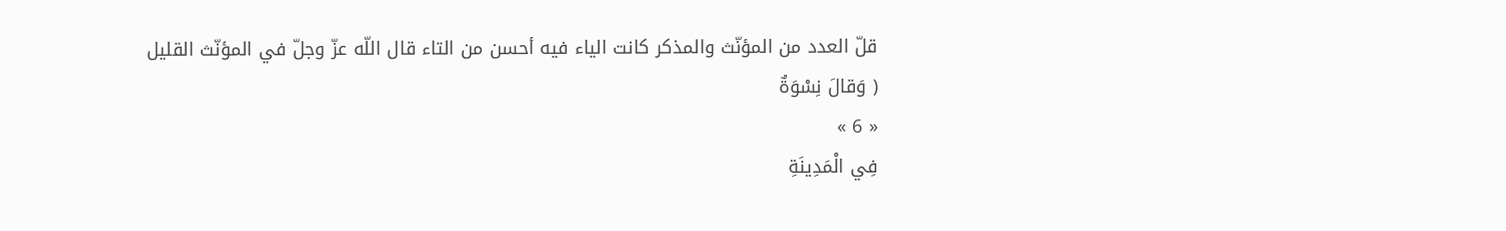قلّ العدد من المؤنّث والمذكر كانت الياء فيه أحسن من التاء قال اللّه عزّ وجلّ في المؤنّث القليل
( وَقالَ نِسْوَةٌ
« 6 »
فِي الْمَدِينَةِ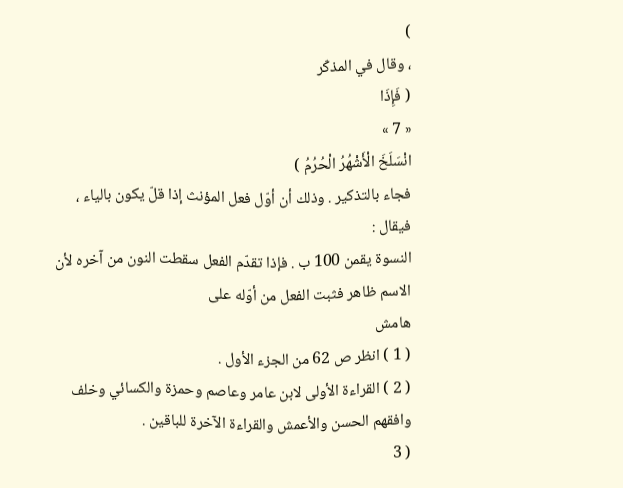)
، وقال في المذكّر
( فَإِذَا
« 7 »
انْسَلَخَ الْأَشْهُرُ الْحُرُمُ )
فجاء بالتذكير . وذلك أن أوّل فعل المؤنث إذا قلّ يكون بالياء ، فيقال :
النسوة يقمن 100 ب . فإذا تقدّم الفعل سقطت النون من آخره لأن الاسم ظاهر فثبت الفعل من أوّله على
هامش
( 1 ) انظر ص 62 من الجزء الأول .
( 2 ) القراءة الأولى لابن عامر وعاصم وحمزة والكسائي وخلف وافقهم الحسن والأعمش والقراءة الآخرة للباقين .
( 3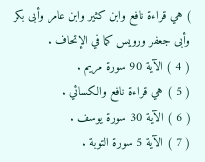) هي قراءة نافع وابن كثير وابن عامر وأبى بكر وأبى جعفر ورويس كما في الإتحاف .
( 4 ) الآية 90 سورة مريم .
( 5 ) هي قراءة نافع والكسائي .
( 6 ) الآية 30 سورة يوسف .
( 7 ) الآية 5 سورة التوبة .